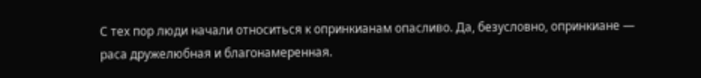С тех пор люди начали относиться к опринкианам опасливо. Да, безусловно, опринкиане — раса дружелюбная и благонамеренная.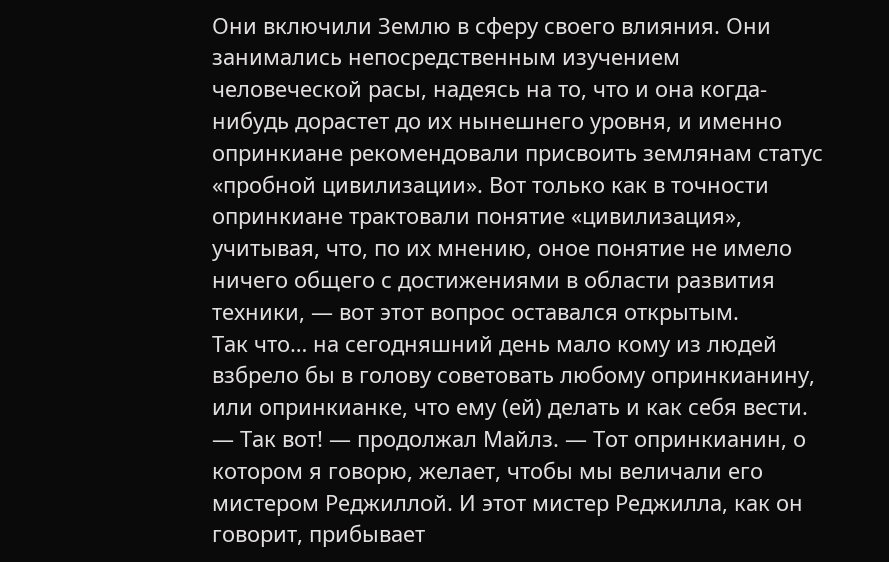Они включили Землю в сферу своего влияния. Они занимались непосредственным изучением человеческой расы, надеясь на то, что и она когда-нибудь дорастет до их нынешнего уровня, и именно опринкиане рекомендовали присвоить землянам статус «пробной цивилизации». Вот только как в точности опринкиане трактовали понятие «цивилизация», учитывая, что, по их мнению, оное понятие не имело ничего общего с достижениями в области развития техники, — вот этот вопрос оставался открытым.
Так что… на сегодняшний день мало кому из людей взбрело бы в голову советовать любому опринкианину, или опринкианке, что ему (ей) делать и как себя вести.
— Так вот! — продолжал Майлз. — Тот опринкианин, о котором я говорю, желает, чтобы мы величали его мистером Реджиллой. И этот мистер Реджилла, как он говорит, прибывает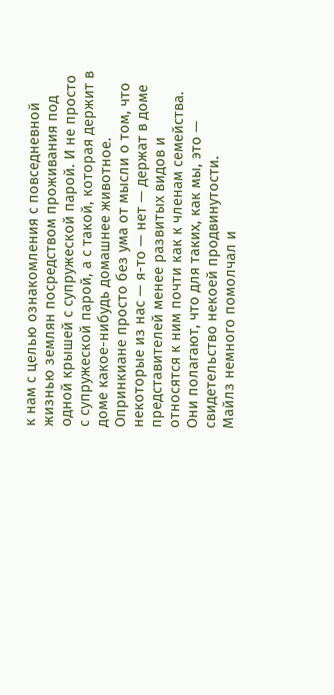к нам с целью ознакомления с повседневной жизнью землян посредством проживания под одной крышей с супружеской парой. И не просто с супружеской парой, а с такой, которая держит в доме какое-нибудь домашнее животное. Опринкиане просто без ума от мысли о том, что некоторые из нас — я-то — нет — держат в доме представителей менее развитых видов и относятся к ним почти как к членам семейства. Они полагают, что для таких, как мы, это — свидетельство некоей продвинутости.
Майлз немного помолчал и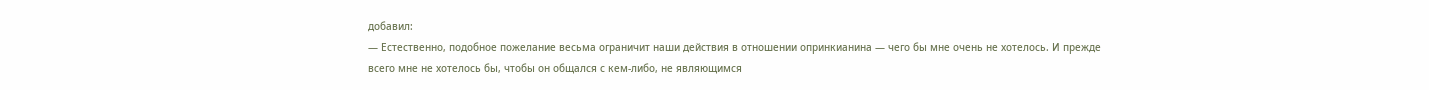добавил:
— Естественно, подобное пожелание весьма ограничит наши действия в отношении опринкианина — чего бы мне очень не хотелось. И прежде всего мне не хотелось бы, чтобы он общался с кем-либо, не являющимся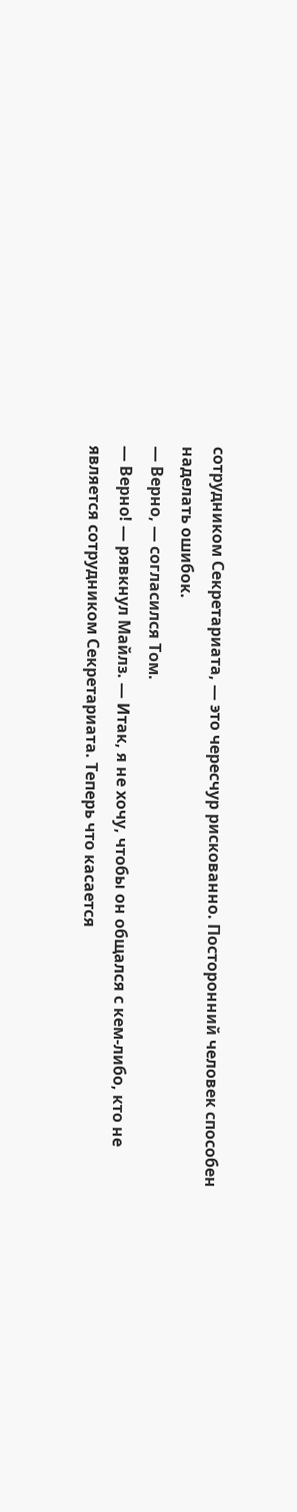сотрудником Секретариата, — это чересчур рискованно. Посторонний человек способен наделать ошибок.
— Верно, — согласился Том.
— Верно! — рявкнул Майлз. — Итак, я не хочу, чтобы он общался с кем-либо, кто не является сотрудником Секретариата. Теперь что касается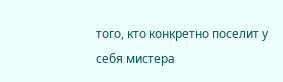того, кто конкретно поселит у себя мистера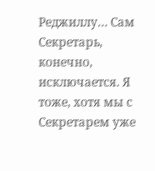Реджиллу… Сам Секретарь, конечно, исключается. Я тоже, хотя мы с Секретарем уже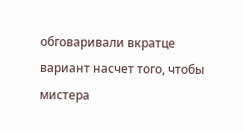обговаривали вкратце вариант насчет того, чтобы мистера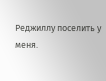Реджиллу поселить у меня.